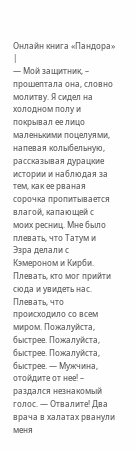Онлайн книга «Пандора»
|
— Мой защитник, – прошептала она, словно молитву. Я сидел на холодном полу и покрывал ее лицо маленькими поцелуями, напевая колыбельную, рассказывая дурацкие истории и наблюдая за тем, как ее рваная сорочка пропитывается влагой, капающей с моих ресниц. Мне было плевать, что Татум и Эзра делали с Кэмероном и Кирби. Плевать, кто мог прийти сюда и увидеть нас. Плевать, что происходило со всем миром. Пожалуйста, быстрее. Пожалуйста, быстрее. Пожалуйста, быстрее. — Мужчина, отойдите от нее! – раздался незнакомый голос. — Отвалите! Два врача в халатах рванули меня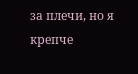за плечи, но я крепче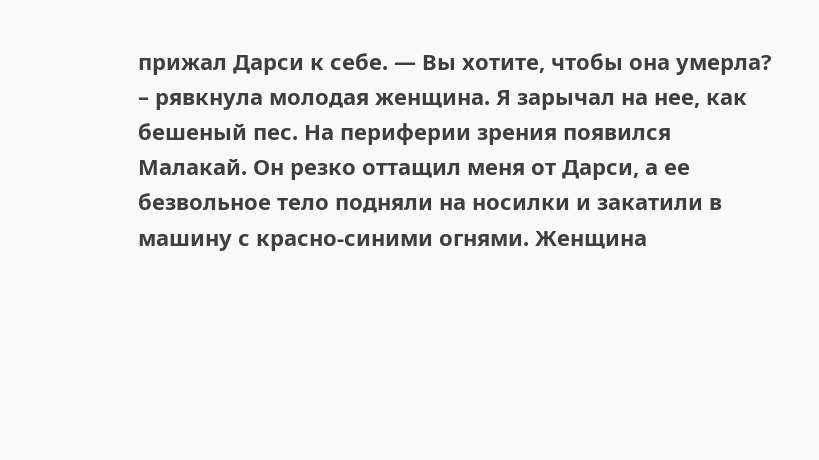прижал Дарси к себе. — Вы хотите, чтобы она умерла? – рявкнула молодая женщина. Я зарычал на нее, как бешеный пес. На периферии зрения появился Малакай. Он резко оттащил меня от Дарси, а ее безвольное тело подняли на носилки и закатили в машину с красно-синими огнями. Женщина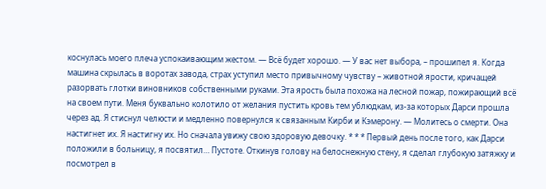коснулась моего плеча успокаивающим жестом. — Всё будет хорошо. — У вас нет выбора, – прошипел я. Когда машина скрылась в воротах завода, страх уступил место привычному чувству – животной ярости, кричащей разорвать глотки виновников собственными руками. Эта ярость была похожа на лесной пожар, пожирающий всё на своем пути. Меня буквально колотило от желания пустить кровь тем ублюдкам, из-за которых Дарси прошла через ад. Я стиснул челюсти и медленно повернулся к связанным Кирби и Кэмерону. — Молитесь о смерти. Она настигнет их. Я настигну их. Но сначала увижу свою здоровую девочку. * * * Первый день после того, как Дарси положили в больницу, я посвятил… Пустоте. Откинув голову на белоснежную стену, я сделал глубокую затяжку и посмотрел в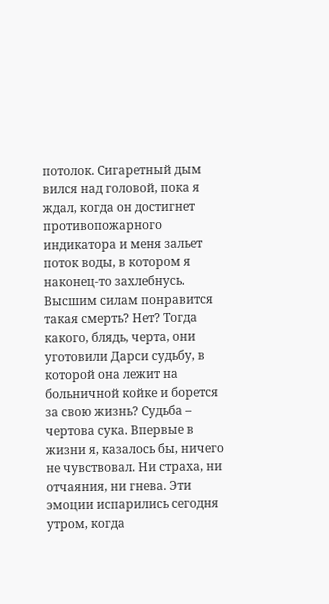потолок. Сигаретный дым вился над головой, пока я ждал, когда он достигнет противопожарного индикатора и меня зальет поток воды, в котором я наконец-то захлебнусь. Высшим силам понравится такая смерть? Нет? Тогда какого, блядь, черта, они уготовили Дарси судьбу, в которой она лежит на больничной койке и борется за свою жизнь? Судьба – чертова сука. Впервые в жизни я, казалось бы, ничего не чувствовал. Ни страха, ни отчаяния, ни гнева. Эти эмоции испарились сегодня утром, когда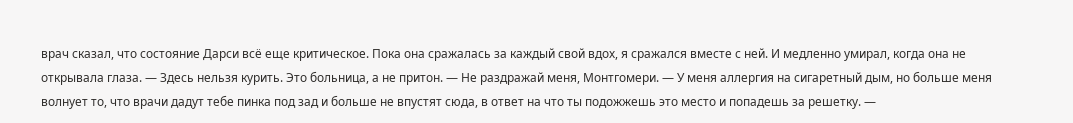врач сказал, что состояние Дарси всё еще критическое. Пока она сражалась за каждый свой вдох, я сражался вместе с ней. И медленно умирал, когда она не открывала глаза. — Здесь нельзя курить. Это больница, а не притон. — Не раздражай меня, Монтгомери. — У меня аллергия на сигаретный дым, но больше меня волнует то, что врачи дадут тебе пинка под зад и больше не впустят сюда, в ответ на что ты подожжешь это место и попадешь за решетку. —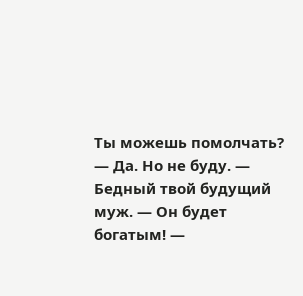Ты можешь помолчать? — Да. Но не буду. — Бедный твой будущий муж. — Он будет богатым! —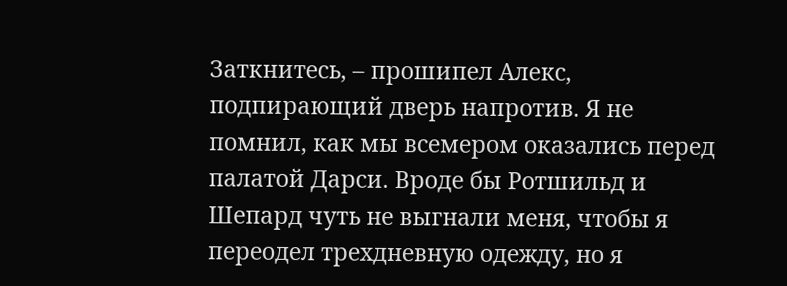Заткнитесь, – прошипел Алекс, подпирающий дверь напротив. Я не помнил, как мы всемером оказались перед палатой Дарси. Вроде бы Ротшильд и Шепард чуть не выгнали меня, чтобы я переодел трехдневную одежду, но я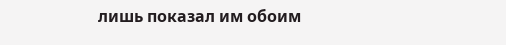лишь показал им обоим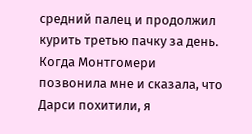средний палец и продолжил курить третью пачку за день. Когда Монтгомери позвонила мне и сказала, что Дарси похитили, я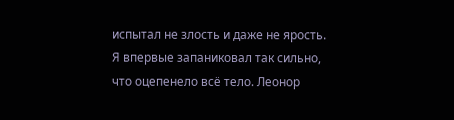испытал не злость и даже не ярость. Я впервые запаниковал так сильно, что оцепенело всё тело. Леонор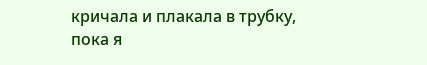кричала и плакала в трубку, пока я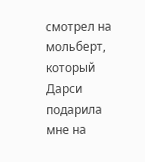смотрел на мольберт, который Дарси подарила мне на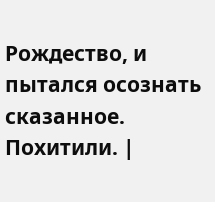Рождество, и пытался осознать сказанное. Похитили. |